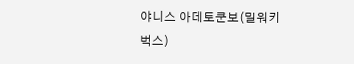야니스 아데토쿤보(밀워키 벅스)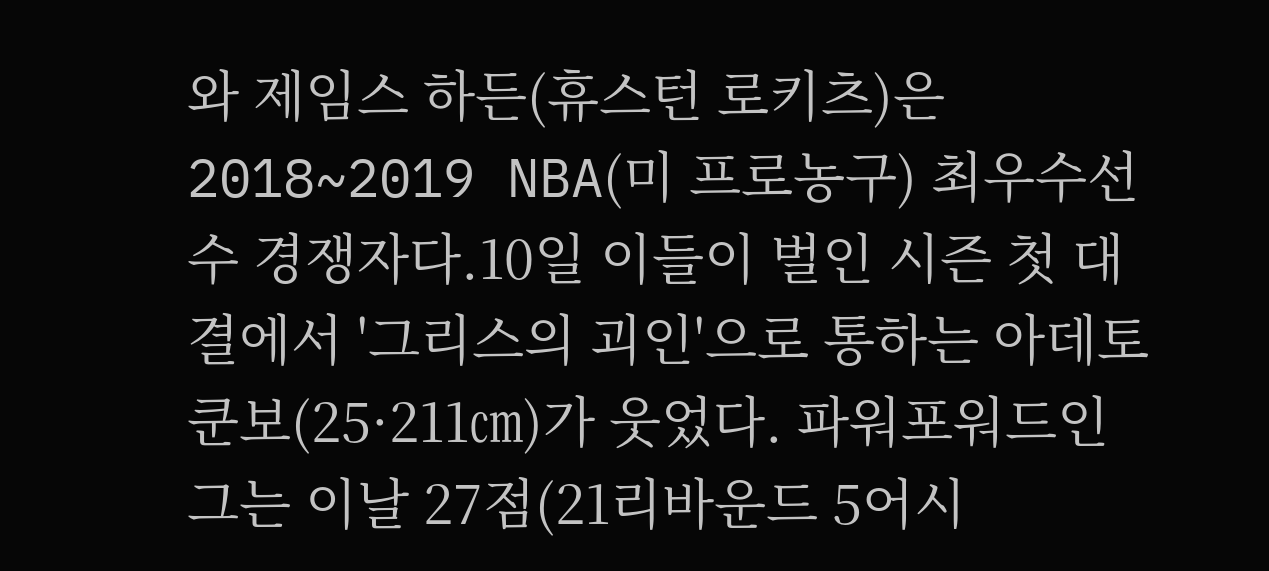와 제임스 하든(휴스턴 로키츠)은 2018~2019 NBA(미 프로농구) 최우수선수 경쟁자다.10일 이들이 벌인 시즌 첫 대결에서 '그리스의 괴인'으로 통하는 아데토쿤보(25·211㎝)가 웃었다. 파워포워드인 그는 이날 27점(21리바운드 5어시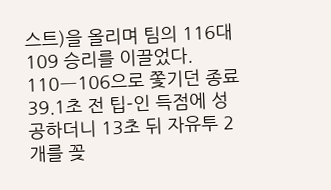스트)을 올리며 팀의 116대109 승리를 이끌었다. 110―106으로 쫓기던 종료 39.1초 전 팁-인 득점에 성공하더니 13초 뒤 자유투 2개를 꽂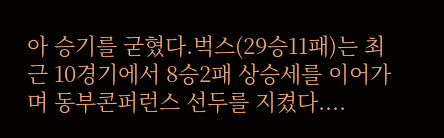아 승기를 굳혔다.벅스(29승11패)는 최근 10경기에서 8승2패 상승세를 이어가며 동부콘퍼런스 선두를 지켰다....